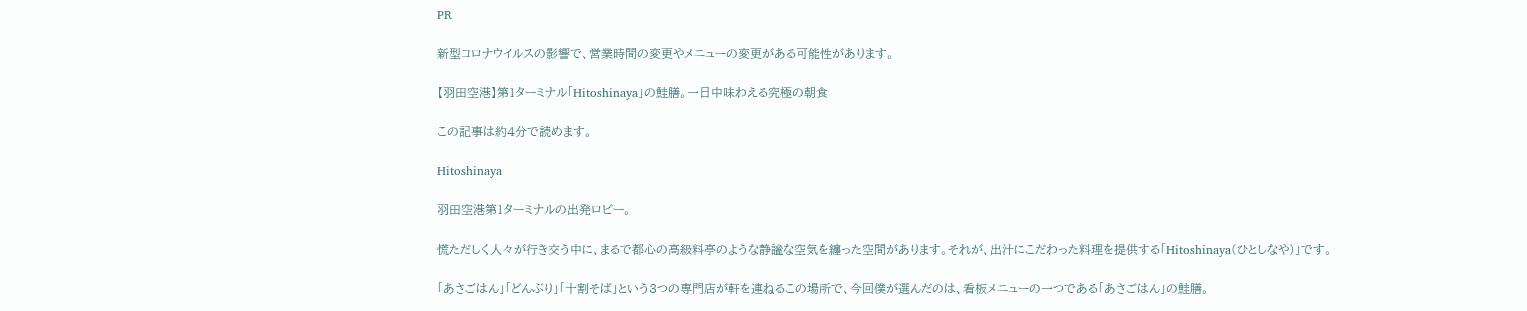PR

新型コロナウイルスの影響で、営業時間の変更やメニューの変更がある可能性があります。

【羽田空港】第1ターミナル「Hitoshinaya」の鮭膳。一日中味わえる究極の朝食

この記事は約4分で読めます。

Hitoshinaya

羽田空港第1ターミナルの出発ロビー。

慌ただしく人々が行き交う中に、まるで都心の高級料亭のような静謐な空気を纏った空間があります。それが、出汁にこだわった料理を提供する「Hitoshinaya(ひとしなや)」です。

「あさごはん」「どんぶり」「十割そば」という3つの専門店が軒を連ねるこの場所で、今回僕が選んだのは、看板メニューの一つである「あさごはん」の鮭膳。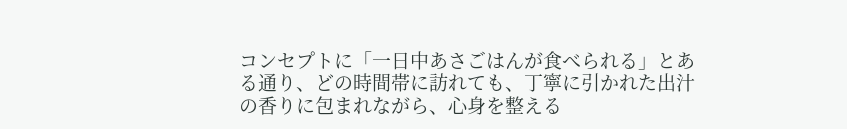コンセプトに「一日中あさごはんが食べられる」とある通り、どの時間帯に訪れても、丁寧に引かれた出汁の香りに包まれながら、心身を整える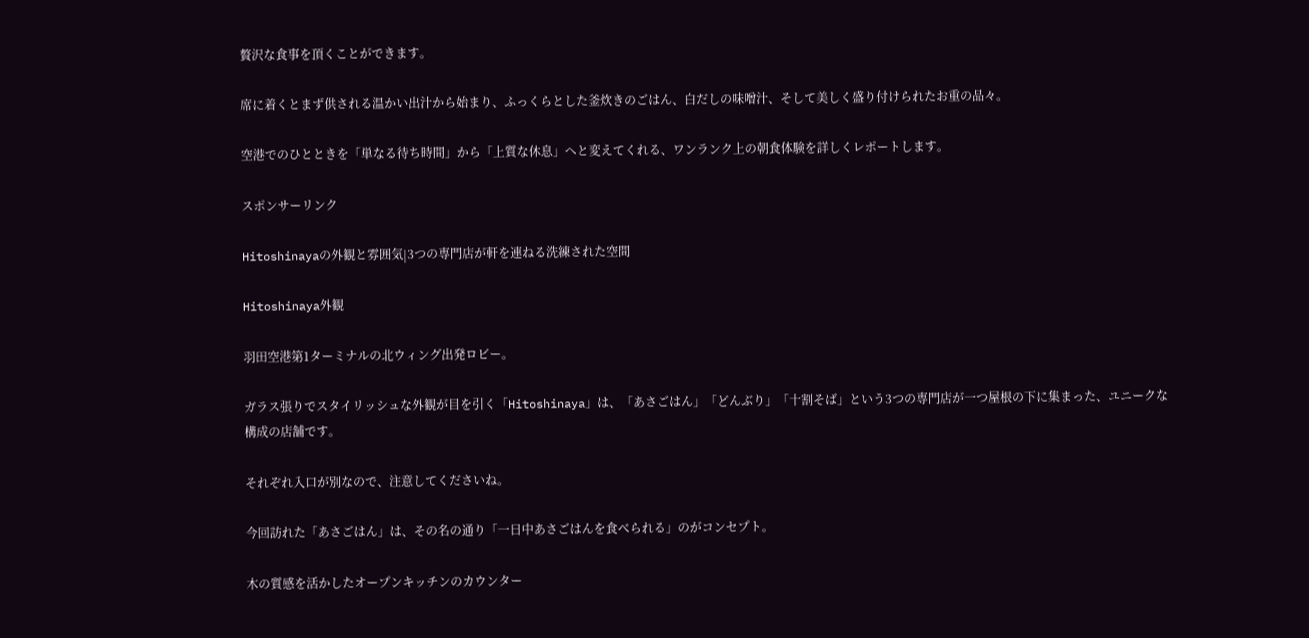贅沢な食事を頂くことができます。

席に着くとまず供される温かい出汁から始まり、ふっくらとした釜炊きのごはん、白だしの味噌汁、そして美しく盛り付けられたお重の品々。

空港でのひとときを「単なる待ち時間」から「上質な休息」へと変えてくれる、ワンランク上の朝食体験を詳しくレポートします。

スポンサーリンク

Hitoshinayaの外観と雰囲気|3つの専門店が軒を連ねる洗練された空間

Hitoshinaya外観

羽田空港第1ターミナルの北ウィング出発ロビー。

ガラス張りでスタイリッシュな外観が目を引く「Hitoshinaya」は、「あさごはん」「どんぶり」「十割そば」という3つの専門店が一つ屋根の下に集まった、ユニークな構成の店舗です。

それぞれ入口が別なので、注意してくださいね。

今回訪れた「あさごはん」は、その名の通り「一日中あさごはんを食べられる」のがコンセプト。

木の質感を活かしたオープンキッチンのカウンター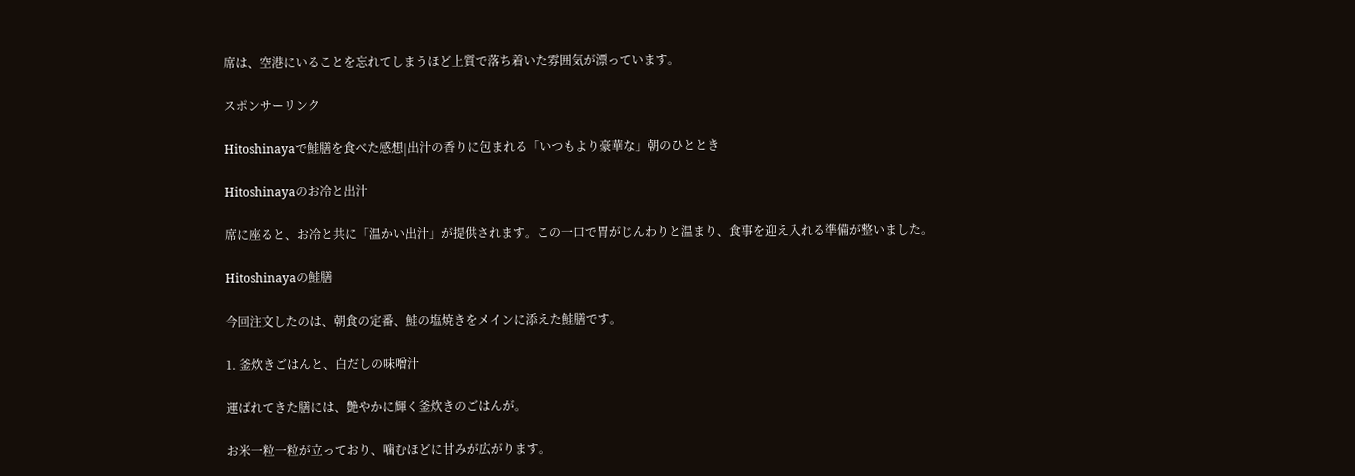席は、空港にいることを忘れてしまうほど上質で落ち着いた雰囲気が漂っています。

スポンサーリンク

Hitoshinayaで鮭膳を食べた感想|出汁の香りに包まれる「いつもより豪華な」朝のひととき

Hitoshinayaのお冷と出汁

席に座ると、お冷と共に「温かい出汁」が提供されます。この一口で胃がじんわりと温まり、食事を迎え入れる準備が整いました。

Hitoshinayaの鮭膳

今回注文したのは、朝食の定番、鮭の塩焼きをメインに添えた鮭膳です。

1. 釜炊きごはんと、白だしの味噌汁

運ばれてきた膳には、艶やかに輝く釜炊きのごはんが。

お米一粒一粒が立っており、噛むほどに甘みが広がります。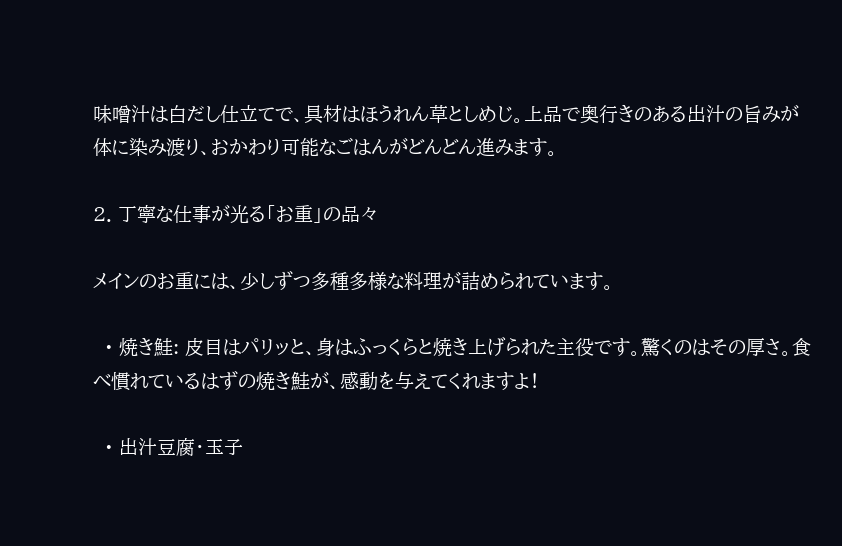味噌汁は白だし仕立てで、具材はほうれん草としめじ。上品で奥行きのある出汁の旨みが体に染み渡り、おかわり可能なごはんがどんどん進みます。

2. 丁寧な仕事が光る「お重」の品々

メインのお重には、少しずつ多種多様な料理が詰められています。

  • 焼き鮭: 皮目はパリッと、身はふっくらと焼き上げられた主役です。驚くのはその厚さ。食べ慣れているはずの焼き鮭が、感動を与えてくれますよ!

  • 出汁豆腐・玉子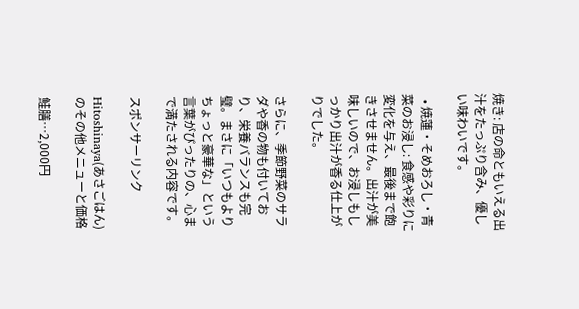焼き: 店の命ともいえる出汁をたっぷり含み、優しい味わいです。

  • 焼蓮・そめおろし・青菜のお浸し: 食感や彩りに変化を与え、最後まで飽きさせません。出汁が美味しいので、お浸しもしっかり出汁が香る仕上がりでした。

さらに、季節野菜のサラダや香の物も付いており、栄養バランスも完璧。まさに「いつもよりちょっと豪華な」という言葉がぴったりの、心まで満たされる内容です。

スポンサーリンク

Hitoshinaya(あさごはん)のその他メニューと価格

鮭膳…2,000円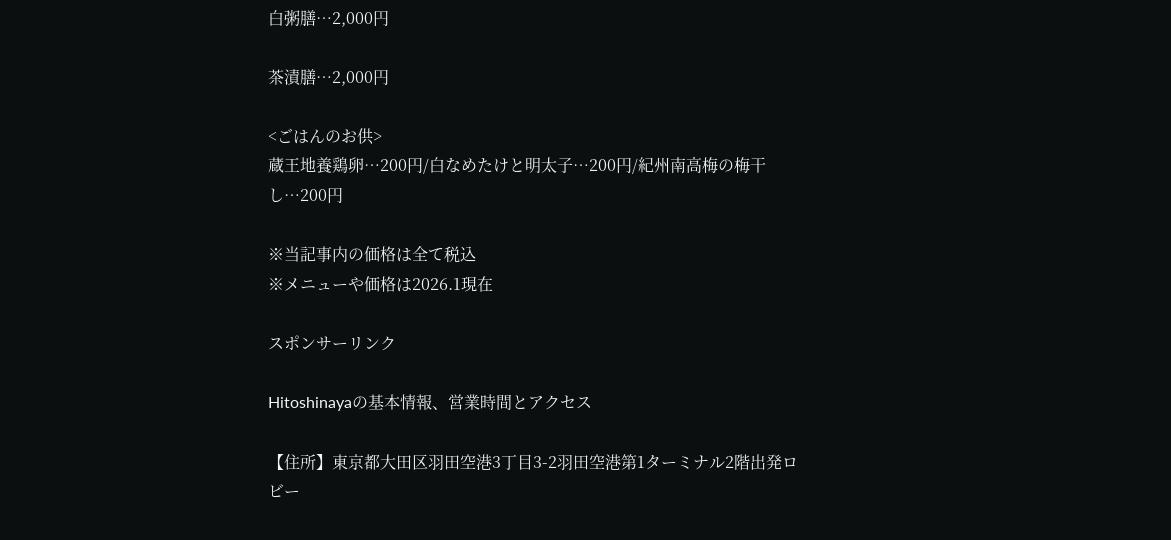白粥膳…2,000円

茶漬膳…2,000円

<ごはんのお供>
蔵王地養鶏卵…200円/白なめたけと明太子…200円/紀州南高梅の梅干し…200円

※当記事内の価格は全て税込
※メニューや価格は2026.1現在

スポンサーリンク

Hitoshinayaの基本情報、営業時間とアクセス

【住所】東京都大田区羽田空港3丁目3-2羽田空港第1ターミナル2階出発ロビー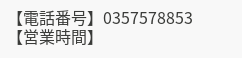【電話番号】0357578853
【営業時間】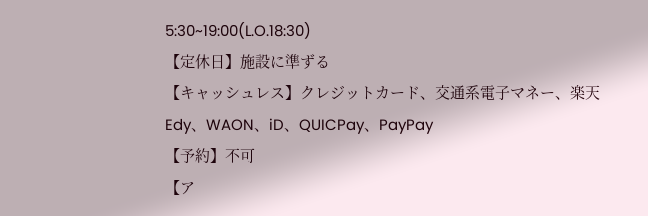5:30~19:00(L.O.18:30)
【定休日】施設に準ずる
【キャッシュレス】クレジットカード、交通系電子マネー、楽天Edy、WAON、iD、QUICPay、PayPay
【予約】不可
【ア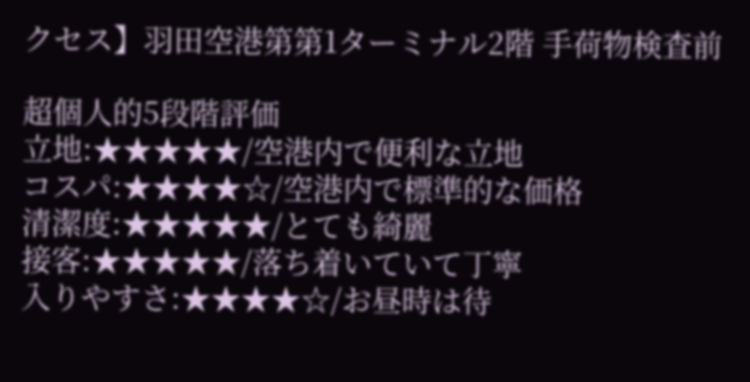クセス】羽田空港第第1ターミナル2階 手荷物検査前

超個人的5段階評価
立地:★★★★★/空港内で便利な立地
コスパ:★★★★☆/空港内で標準的な価格
清潔度:★★★★★/とても綺麗
接客:★★★★★/落ち着いていて丁寧
入りやすさ:★★★★☆/お昼時は待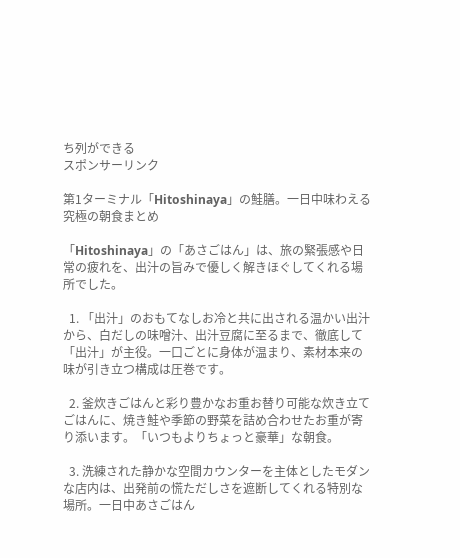ち列ができる
スポンサーリンク

第1ターミナル「Hitoshinaya」の鮭膳。一日中味わえる究極の朝食まとめ

「Hitoshinaya」の「あさごはん」は、旅の緊張感や日常の疲れを、出汁の旨みで優しく解きほぐしてくれる場所でした。

  1. 「出汁」のおもてなしお冷と共に出される温かい出汁から、白だしの味噌汁、出汁豆腐に至るまで、徹底して「出汁」が主役。一口ごとに身体が温まり、素材本来の味が引き立つ構成は圧巻です。

  2. 釜炊きごはんと彩り豊かなお重お替り可能な炊き立てごはんに、焼き鮭や季節の野菜を詰め合わせたお重が寄り添います。「いつもよりちょっと豪華」な朝食。

  3. 洗練された静かな空間カウンターを主体としたモダンな店内は、出発前の慌ただしさを遮断してくれる特別な場所。一日中あさごはん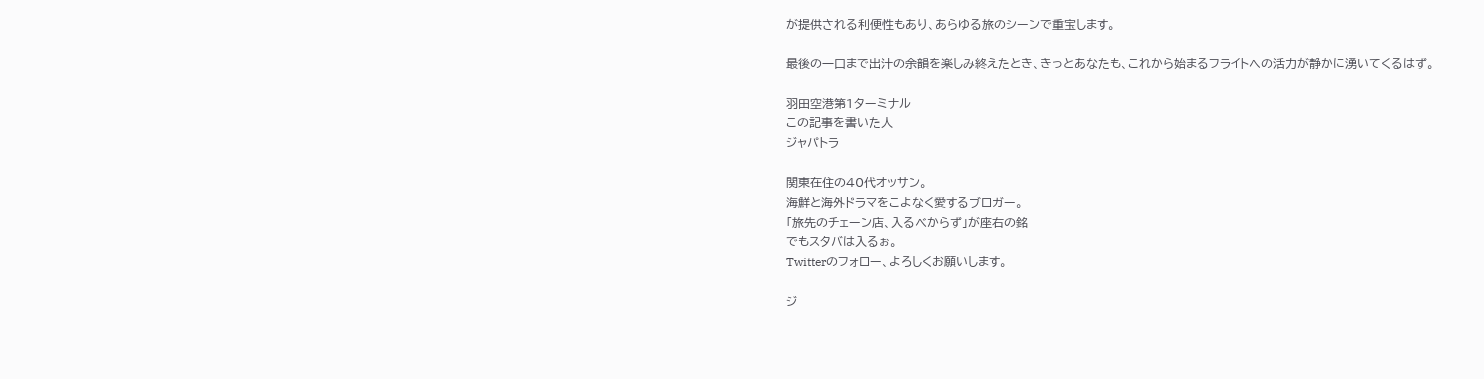が提供される利便性もあり、あらゆる旅のシーンで重宝します。

最後の一口まで出汁の余韻を楽しみ終えたとき、きっとあなたも、これから始まるフライトへの活力が静かに湧いてくるはず。

羽田空港第1ターミナル
この記事を書いた人
ジャパトラ

関東在住の40代オッサン。
海鮮と海外ドラマをこよなく愛するブロガー。
「旅先のチェーン店、入るべからず」が座右の銘
でもスタバは入るぉ。
Twitterのフォロー、よろしくお願いします。

ジ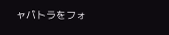ャパトラをフォ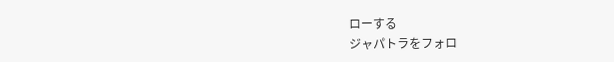ローする
ジャパトラをフォロ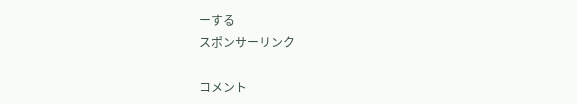ーする
スポンサーリンク

コメント